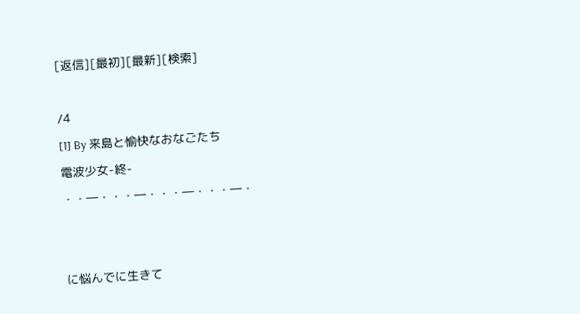[返信][最初][最新][検索]

/4
[1] By 来島と愉快なおなごたち
電波少女-終-
・・―・・・―・・・―・・・―・


に悩んでに生きて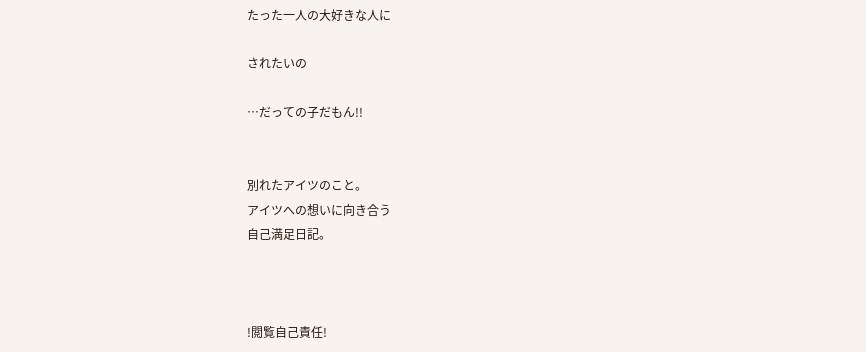たった一人の大好きな人に

されたいの

…だっての子だもん!!


別れたアイツのこと。
アイツへの想いに向き合う
自己満足日記。



!閲覧自己責任!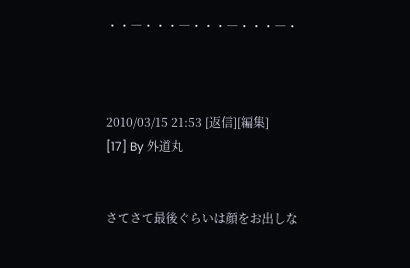・・―・・・―・・・―・・・―・



2010/03/15 21:53 [返信][編集]
[17] By 外道丸


さてさて最後ぐらいは顔をお出しな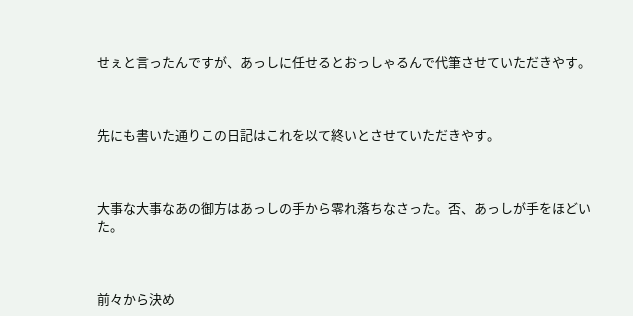せぇと言ったんですが、あっしに任せるとおっしゃるんで代筆させていただきやす。



先にも書いた通りこの日記はこれを以て終いとさせていただきやす。



大事な大事なあの御方はあっしの手から零れ落ちなさった。否、あっしが手をほどいた。



前々から決め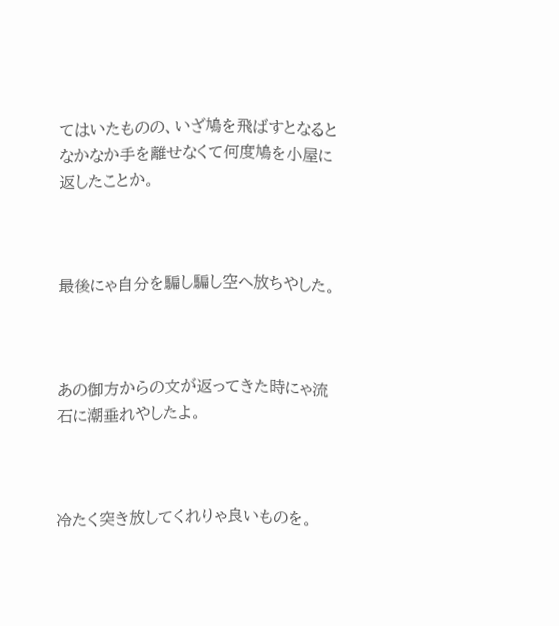てはいたものの、いざ鳩を飛ばすとなるとなかなか手を離せなくて何度鳩を小屋に返したことか。



最後にゃ自分を騙し騙し空へ放ちやした。



あの御方からの文が返ってきた時にゃ流石に潮垂れやしたよ。



冷たく突き放してくれりゃ良いものを。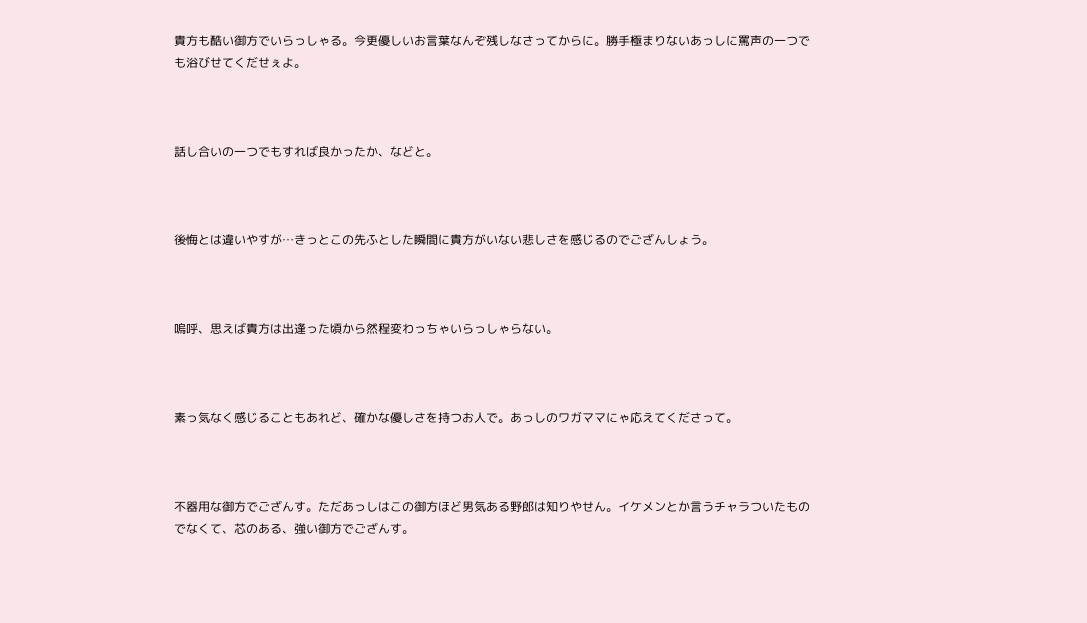貴方も酷い御方でいらっしゃる。今更優しいお言葉なんぞ残しなさってからに。勝手極まりないあっしに罵声の一つでも浴びせてくだせぇよ。



話し合いの一つでもすれば良かったか、などと。



後悔とは違いやすが…きっとこの先ふとした瞬間に貴方がいない悲しさを感じるのでござんしょう。



嗚呼、思えば貴方は出逢った頃から然程変わっちゃいらっしゃらない。



素っ気なく感じることもあれど、確かな優しさを持つお人で。あっしのワガママにゃ応えてくださって。



不器用な御方でござんす。ただあっしはこの御方ほど男気ある野郎は知りやせん。イケメンとか言うチャラついたものでなくて、芯のある、強い御方でござんす。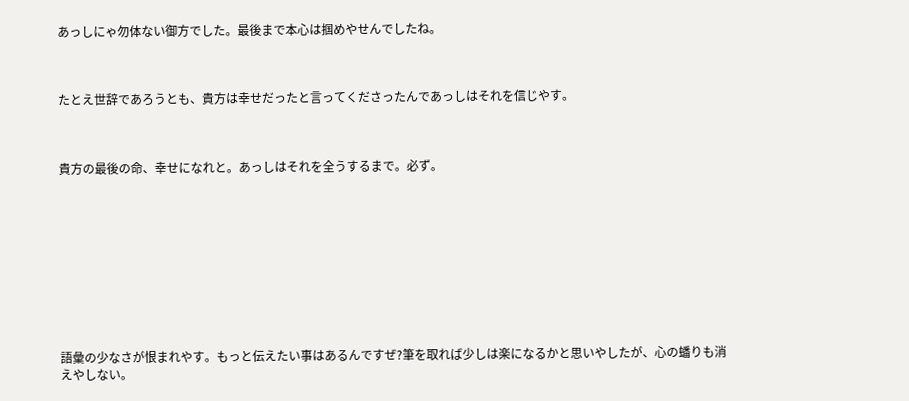あっしにゃ勿体ない御方でした。最後まで本心は掴めやせんでしたね。



たとえ世辞であろうとも、貴方は幸せだったと言ってくださったんであっしはそれを信じやす。



貴方の最後の命、幸せになれと。あっしはそれを全うするまで。必ず。










語彙の少なさが恨まれやす。もっと伝えたい事はあるんですぜ?筆を取れば少しは楽になるかと思いやしたが、心の蟠りも消えやしない。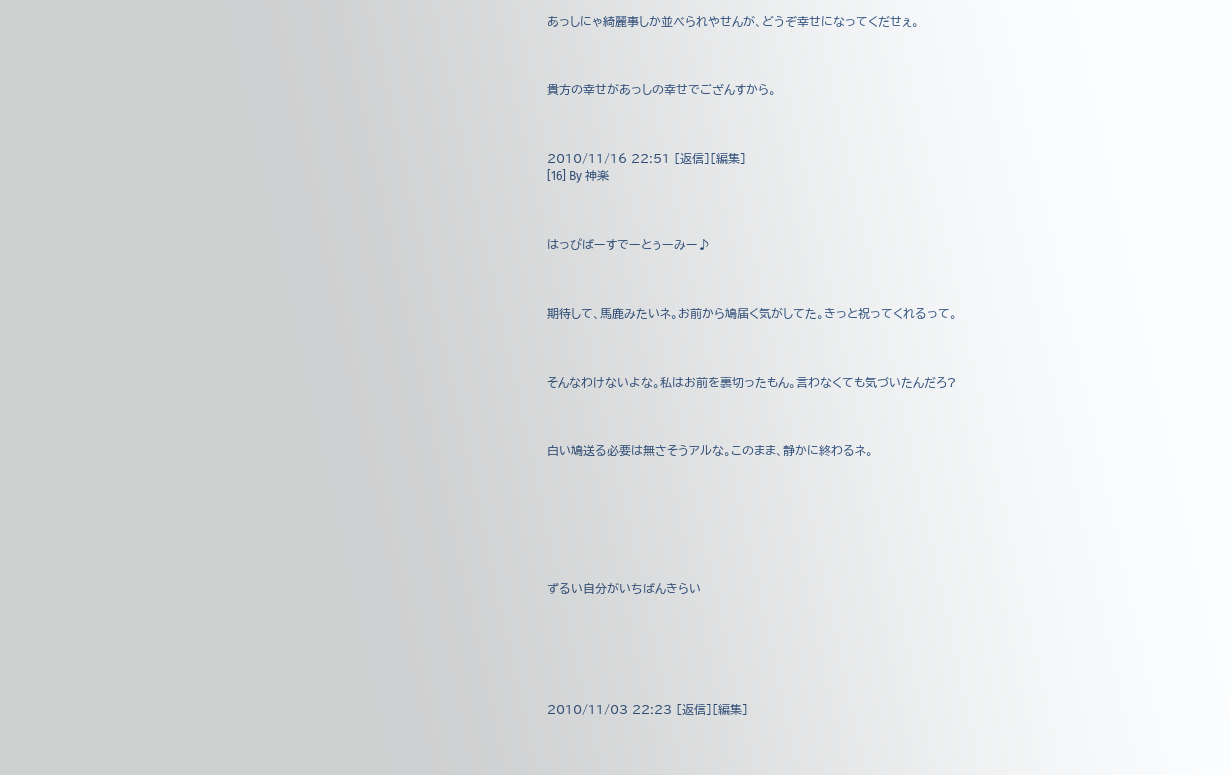あっしにゃ綺麗事しか並べられやせんが、どうぞ幸せになってくだせぇ。



貴方の幸せがあっしの幸せでござんすから。



2010/11/16 22:51 [返信][編集]
[16] By 神楽



はっぴばーすでーとぅーみー♪



期待して、馬鹿みたいネ。お前から鳩届く気がしてた。きっと祝ってくれるって。



そんなわけないよな。私はお前を裏切ったもん。言わなくても気づいたんだろ?



白い鳩送る必要は無さそうアルな。このまま、静かに終わるネ。







ずるい自分がいちばんきらい






2010/11/03 22:23 [返信][編集]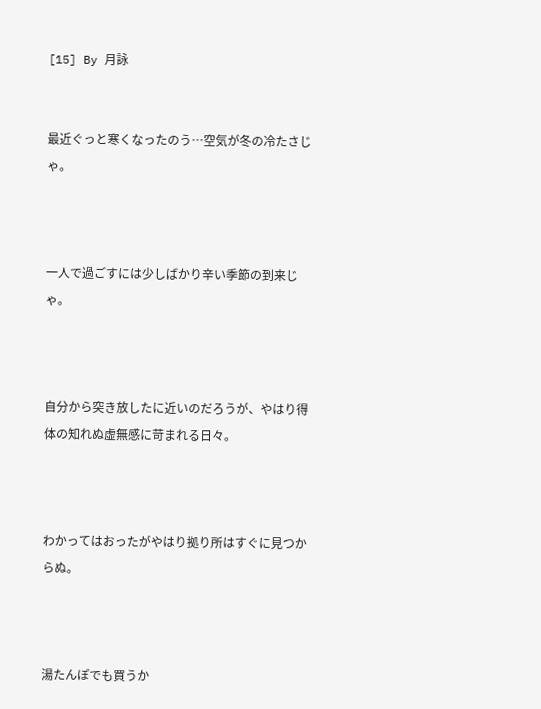[15] By 月詠


最近ぐっと寒くなったのう…空気が冬の冷たさじゃ。



一人で過ごすには少しばかり辛い季節の到来じゃ。



自分から突き放したに近いのだろうが、やはり得体の知れぬ虚無感に苛まれる日々。



わかってはおったがやはり拠り所はすぐに見つからぬ。



湯たんぽでも買うか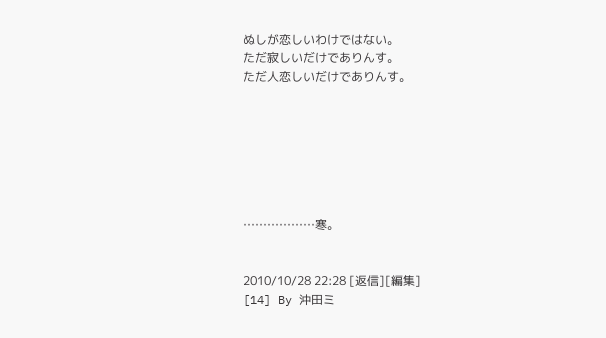ぬしが恋しいわけではない。
ただ寂しいだけでありんす。
ただ人恋しいだけでありんす。







………………寒。


2010/10/28 22:28 [返信][編集]
[14] By 沖田ミ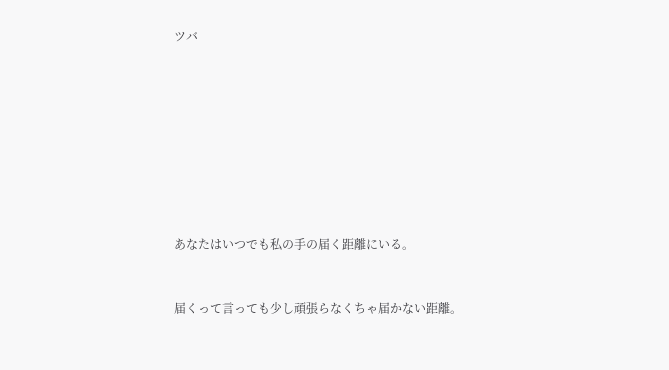ツバ












あなたはいつでも私の手の届く距離にいる。



届くって言っても少し頑張らなくちゃ届かない距離。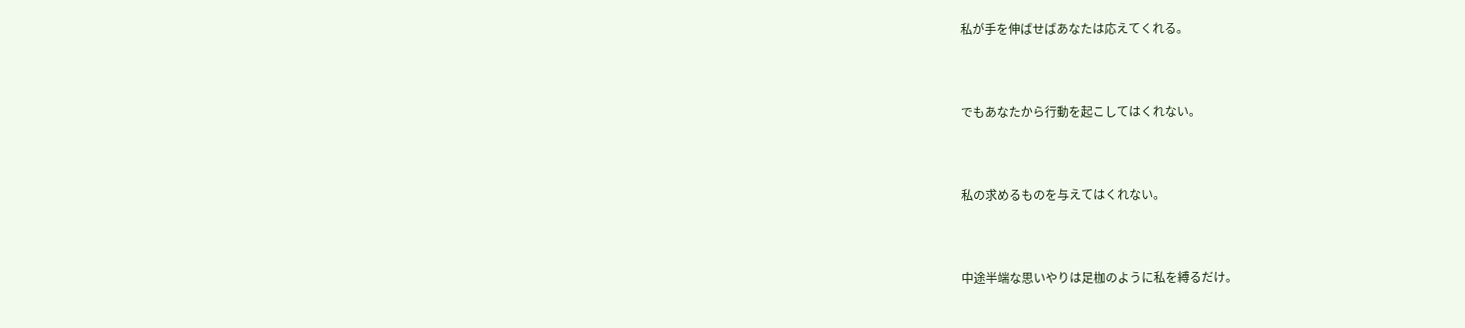私が手を伸ばせばあなたは応えてくれる。



でもあなたから行動を起こしてはくれない。



私の求めるものを与えてはくれない。



中途半端な思いやりは足枷のように私を縛るだけ。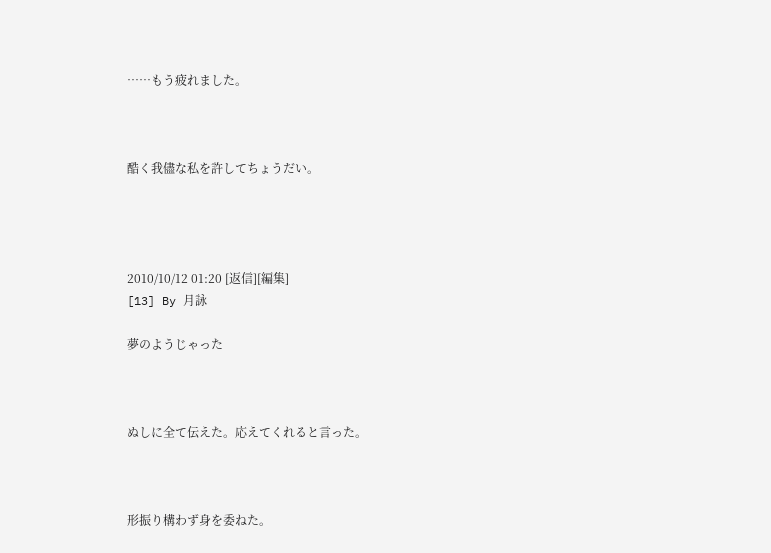……もう疲れました。



酷く我儘な私を許してちょうだい。




2010/10/12 01:20 [返信][編集]
[13] By 月詠

夢のようじゃった



ぬしに全て伝えた。応えてくれると言った。



形振り構わず身を委ねた。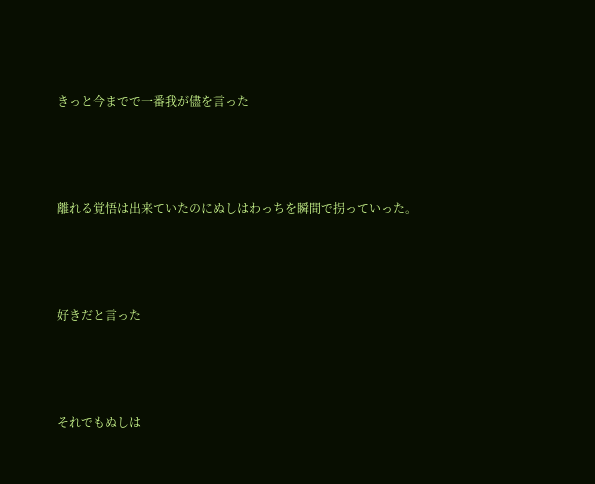きっと今までで一番我が儘を言った



離れる覚悟は出来ていたのにぬしはわっちを瞬間で拐っていった。



好きだと言った



それでもぬしは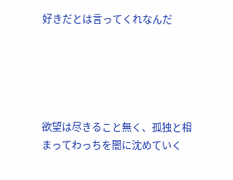好きだとは言ってくれなんだ





欲望は尽きること無く、孤独と相まってわっちを闇に沈めていく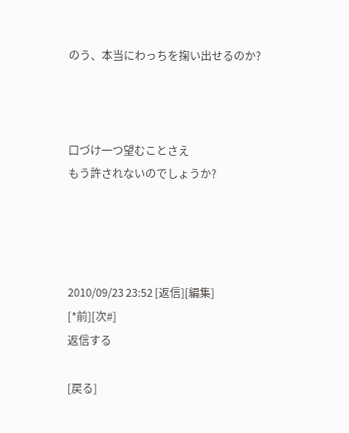のう、本当にわっちを掬い出せるのか?



口づけ一つ望むことさえ
もう許されないのでしょうか?




2010/09/23 23:52 [返信][編集]
[*前][次#]
返信する

[戻る]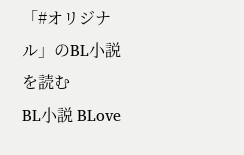「#オリジナル」のBL小説を読む
BL小説 BLove